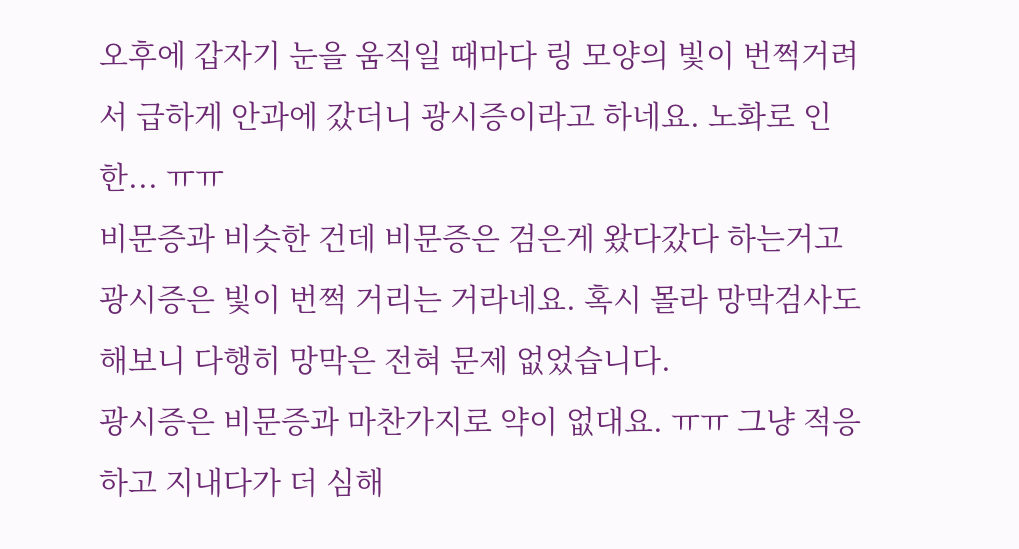오후에 갑자기 눈을 움직일 때마다 링 모양의 빛이 번쩍거려서 급하게 안과에 갔더니 광시증이라고 하네요. 노화로 인한... ㅠㅠ
비문증과 비슷한 건데 비문증은 검은게 왔다갔다 하는거고 광시증은 빛이 번쩍 거리는 거라네요. 혹시 몰라 망막검사도 해보니 다행히 망막은 전혀 문제 없었습니다.
광시증은 비문증과 마찬가지로 약이 없대요. ㅠㅠ 그냥 적응하고 지내다가 더 심해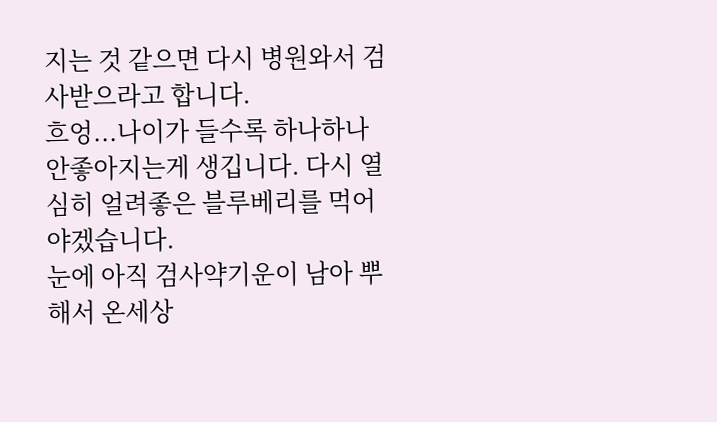지는 것 같으면 다시 병원와서 검사받으라고 합니다.
흐엉...나이가 들수록 하나하나 안좋아지는게 생깁니다. 다시 열심히 얼려좋은 블루베리를 먹어야겠습니다.
눈에 아직 검사약기운이 남아 뿌해서 온세상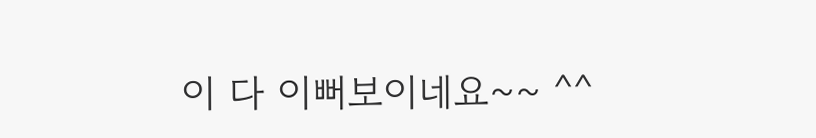이 다 이뻐보이네요~~ ^^